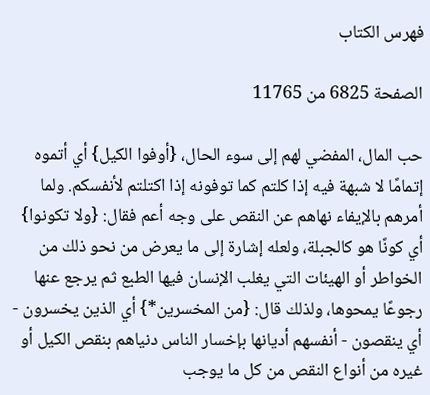فهرس الكتاب

الصفحة 6825 من 11765

حب المال، المفضي لهم إلى سوء الحال، {أوفوا الكيل} أي أتموه إتمامًا لا شبهة فيه إذا كلتم كما توفونه إذا اكتلتم لأنفسكم. ولما أمرهم بالإيفاء نهاهم عن النقص على وجه أعم فقال: {ولا تكونوا} أي كونًا هو كالجبلة، ولعله إشارة إلى ما يعرض من نحو ذلك من الخواطر أو الهيئات التي يغلب الإنسان فيها الطبع ثم يرجع عنها رجوعًا يمحوها، ولذلك قال: {من المخسرين*} أي الذين يخسرون - أي ينقصون - أنفسهم أديانها بإخسار الناس دنياهم بنقص الكيل أو غيره من أنواع النقص من كل ما يوجب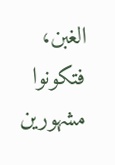الغبن، فتكونوا مشهورين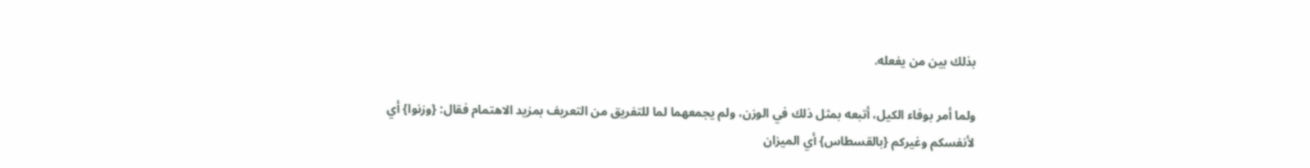بذلك بين من يفعله.

ولما أمر بوفاء الكيل، أتبعه بمثل ذلك في الوزن، ولم يجمعهما لما للتفريق من التعريف بمزيد الاهتمام فقال: {وزنوا} أي لأنفسكم وغيركم {بالقسطاس} أي الميزان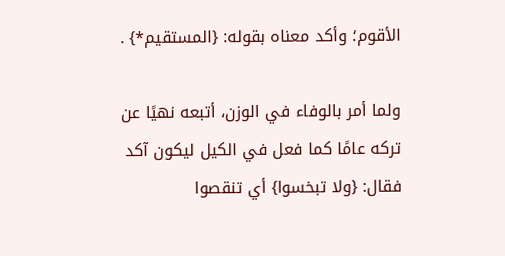الأقوم؛ وأكد معناه بقوله: {المستقيم*} .

ولما أمر بالوفاء في الوزن، أتبعه نهيًا عن تركه عامًا كما فعل في الكيل ليكون آكد فقال: {ولا تبخسوا} أي تنقصوا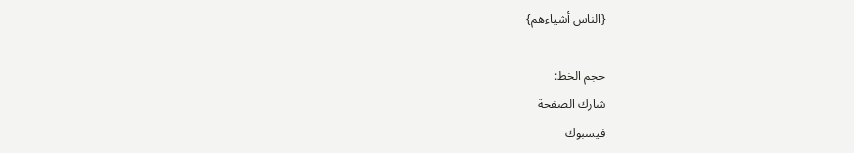{الناس أشياءهم}

حجم الخط:
شارك الصفحة
فيسبوك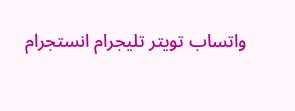واتساب تويتر تليجرام انستجرام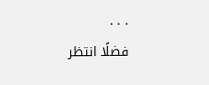. . .
فضلًا انتظر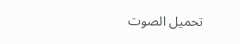تحميل الصوت